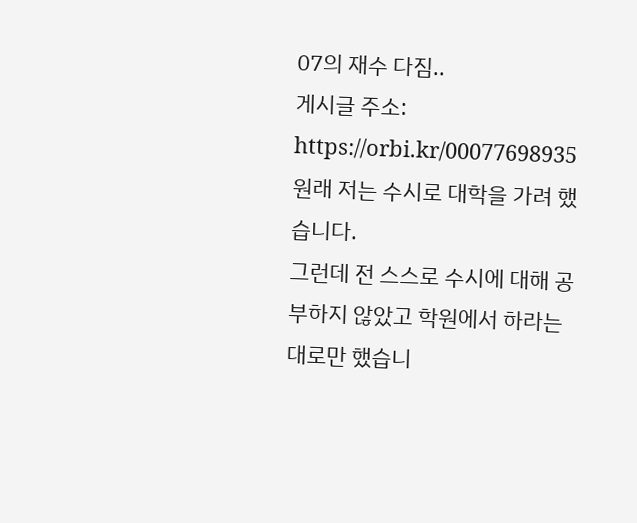07의 재수 다짐..
게시글 주소: https://orbi.kr/00077698935
원래 저는 수시로 대학을 가려 했습니다.
그런데 전 스스로 수시에 대해 공부하지 않았고 학원에서 하라는 대로만 했습니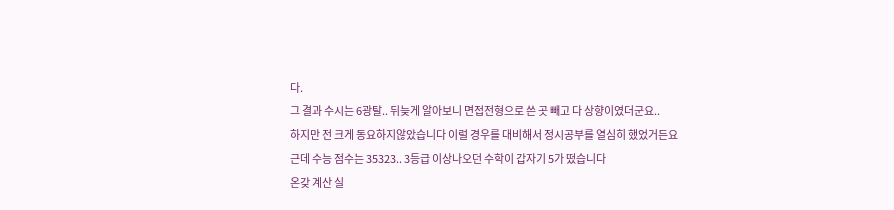다.
그 결과 수시는 6광탈.. 뒤늦게 알아보니 면접전형으로 쓴 곳 빼고 다 상향이였더군요..
하지만 전 크게 동요하지않았습니다 이럴 경우를 대비해서 정시공부를 열심히 했었거든요
근데 수능 점수는 35323.. 3등급 이상나오던 수학이 갑자기 5가 떴습니다
온갖 계산 실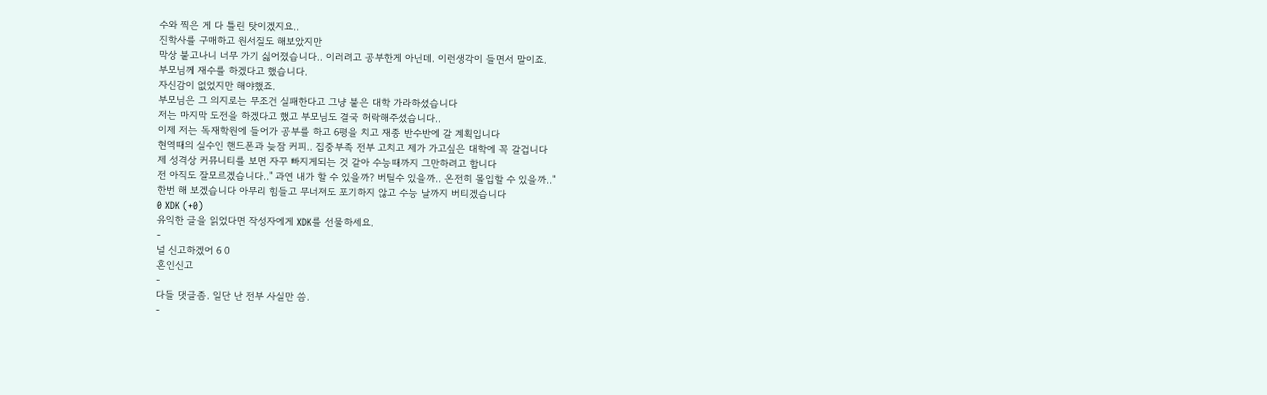수와 찍은 게 다 틀린 탓이겠지요..
진학사를 구매하고 원서질도 해보았지만
막상 붙고나니 너무 가기 싫어졌습니다.. 이러려고 공부한게 아닌데. 이런생각이 들면서 말이죠.
부모님께 재수를 하겠다고 했습니다.
자신감이 없었지만 해야했죠.
부모님은 그 의지로는 무조건 실패한다고 그냥 붙은 대학 가라하셨습니다
저는 마지막 도전을 하겠다고 했고 부모님도 결국 허락해주셨습니다..
이제 저는 독재학원에 들어가 공부를 하고 6평을 치고 재종 반수반에 갈 계획입니다
현역때의 실수인 핸드폰과 늦잠 커피.. 집중부족 전부 고치고 제가 가고싶은 대학에 꼭 갈겁니다
제 성격상 커뮤니티를 보면 자꾸 빠지게되는 것 같아 수능때까지 그만하려고 합니다
전 아직도 잘모르겠습니다.." 과연 내가 할 수 있을까? 버틸수 있을까.. 온전히 몰입할 수 있을까.."
한번 해 보겠습니다 아무리 힘들고 무너져도 포기하지 않고 수능 날까지 버티겠습니다
0 XDK (+0)
유익한 글을 읽었다면 작성자에게 XDK를 선물하세요.
-
널 신고하겠어 6 0
혼인신고
-
다들 댓글좀. 일단 난 전부 사실만 씀.
-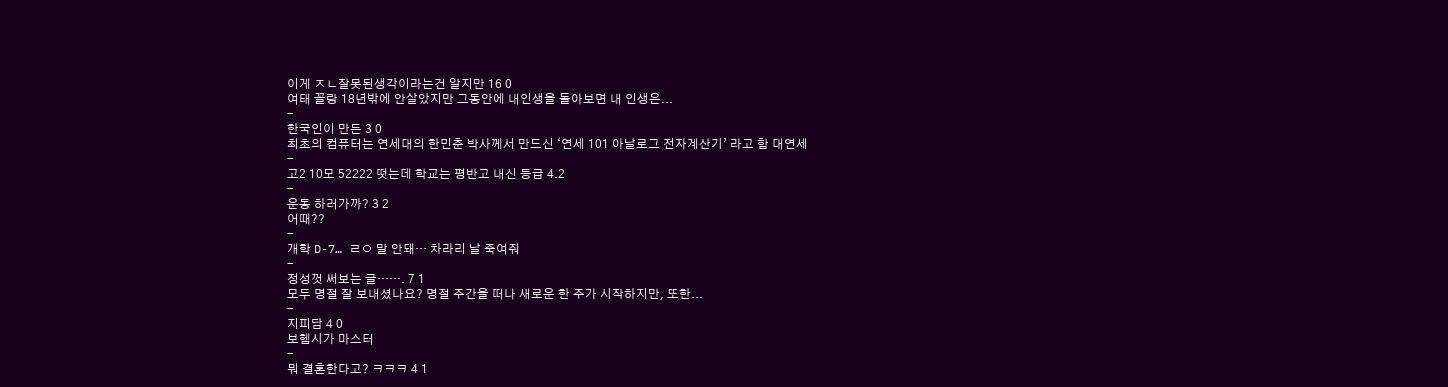이게 ㅈㄴ잘못된생각이라는건 알지만 16 0
여태 꼴랑 18년밖에 안살았지만 그동안에 내인생을 돌아보면 내 인생은...
-
한국인이 만든 3 0
최초의 컴퓨터는 연세대의 한민춘 박사께서 만드신 ‘연세 101 아날로그 전자계산기’ 라고 함 대연세
-
고2 10모 52222 떳는데 학교는 평반고 내신 등급 4.2
-
운동 하러가까? 3 2
어때??
-
개학 D-7… ㄹㅇ 말 안돼… 차라리 날 죽여줘
-
정성껏 써보는 글……. 7 1
모두 명절 잘 보내셨나요? 명절 주간을 떠나 새로운 한 주가 시작하지만, 또한...
-
지피담 4 0
보헴시가 마스터
-
뭐 결혼한다고? ㅋㅋㅋ 4 1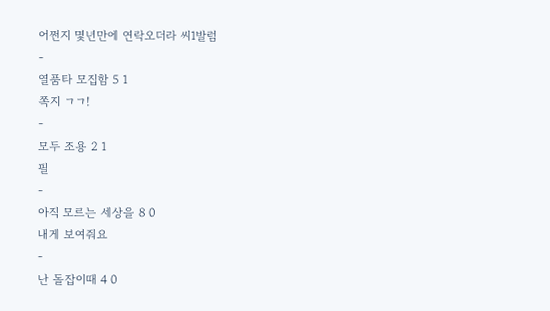어쩐지 몇년만에 연락오더라 씨1발럼
-
열품타 모집함 5 1
쪽지 ㄱㄱ!
-
모두 조용 2 1
필
-
아직 모르는 세상을 8 0
내게 보여줘요
-
난 돌잡이때 4 0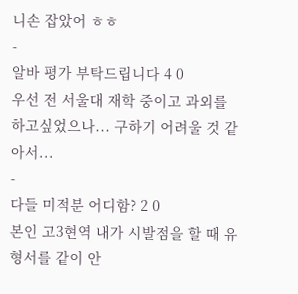니손 잡았어 ㅎㅎ
-
알바 평가 부탁드립니다 4 0
우선 전 서울대 재학 중이고 과외를 하고싶었으나... 구하기 어려울 것 같아서...
-
다들 미적분 어디함? 2 0
본인 고3현역 내가 시발점을 할 때 유형서를 같이 안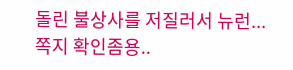돌린 불상사를 저질러서 뉴런...
쪽지 확인좀용..